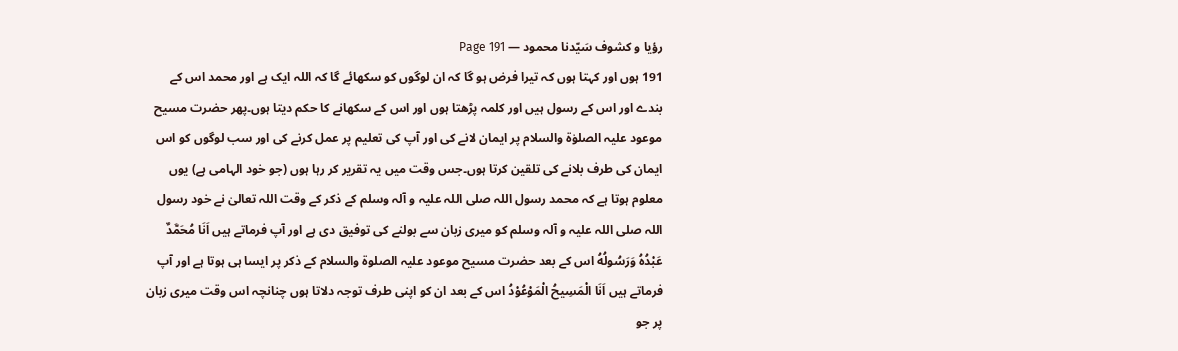رؤیا و کشوف سَیّدنا محمود — Page 191
191 ہوں اور کہتا ہوں کہ تیرا فرض ہو گا کہ ان لوگوں کو سکھائے گا کہ اللہ ایک ہے اور محمد اس کے بندے اور اس کے رسول ہیں اور کلمہ پڑھتا ہوں اور اس کے سکھانے کا حکم دیتا ہوں۔پھر حضرت مسیح موعود علیہ الصلوٰۃ والسلام پر ایمان لانے کی اور آپ کی تعلیم پر عمل کرنے کی اور سب لوگوں کو اس ایمان کی طرف بلانے کی تلقین کرتا ہوں۔جس وقت میں یہ تقریر کر رہا ہوں (جو خود الہامی ہے) یوں معلوم ہوتا ہے کہ محمد رسول اللہ صلی اللہ علیہ و آلہ وسلم کے ذکر کے وقت اللہ تعالیٰ نے خود رسول اللہ صلی اللہ علیہ و آلہ وسلم کو میری زبان سے بولنے کی توفیق دی ہے اور آپ فرماتے ہیں اَنَا مُحَمَّدٌ عَبْدُهُ وَرَسُولُهُ اس کے بعد حضرت مسیح موعود علیہ الصلوۃ والسلام کے ذکر پر ایسا ہی ہوتا ہے اور آپ فرماتے ہیں اَنَا الْمَسِيحُ الْمَوْعُوْدُ اس کے بعد ان کو اپنی طرف توجہ دلاتا ہوں چنانچہ اس وقت میری زبان پر جو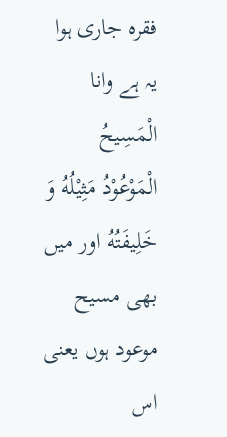فقرہ جاری ہوا یہ ہے وانا الْمَسِيحُ الْمَوْعُوْدُ مَثِيْلُهُ وَ خَلِيفَتُهُ اور میں بھی مسیح موعود ہوں یعنی اس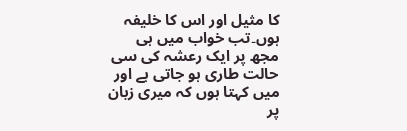کا مثیل اور اس کا خلیفہ ہوں۔تب خواب میں ہی مجھ پر ایک رعشہ کی سی حالت طاری ہو جاتی ہے اور میں کہتا ہوں کہ میری زبان پر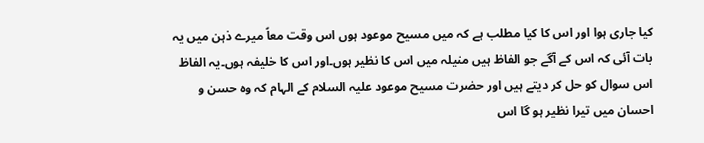کیا جاری ہوا اور اس کا کیا مطلب ہے کہ میں مسیح موعود ہوں اس وقت معاً میرے ذہن میں یہ بات آئی کہ اس کے آگے جو الفاظ ہیں منیلہ میں اس کا نظیر ہوں۔اور اس کا خلیفہ ہوں۔یہ الفاظ اس سوال کو حل کر دیتے ہیں اور حضرت مسیح موعود علیہ السلام کے الہام کہ وہ حسن و احسان میں تیرا نظیر ہو گا اس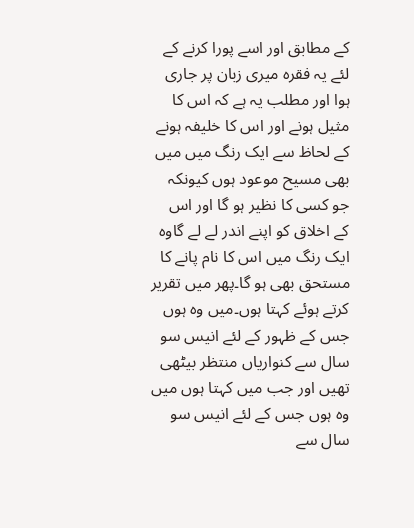کے مطابق اور اسے پورا کرنے کے لئے یہ فقرہ میری زبان پر جاری ہوا اور مطلب یہ ہے کہ اس کا مثیل ہونے اور اس کا خلیفہ ہونے کے لحاظ سے ایک رنگ میں میں بھی مسیح موعود ہوں کیونکہ جو کسی کا نظیر ہو گا اور اس کے اخلاق کو اپنے اندر لے لے گاوہ ایک رنگ میں اس کا نام پانے کا مستحق بھی ہو گا۔پھر میں تقریر کرتے ہوئے کہتا ہوں۔میں وہ ہوں جس کے ظہور کے لئے انیس سو سال سے کنواریاں منتظر بیٹھی تھیں اور جب میں کہتا ہوں میں وہ ہوں جس کے لئے انیس سو سال سے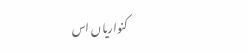کنواریاں اس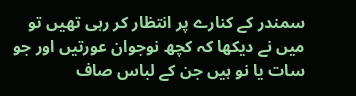سمندر کے کنارے پر انتظار کر رہی تھیں تو میں نے دیکھا کہ کچھ نوجوان عورتیں اور جو سات یا نو ہیں جن کے لباس صاف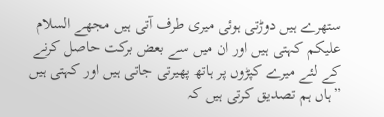ستھرے ہیں دوڑتی ہوئی میری طرف آتی ہیں مجھے السلام علیکم کہتی ہیں اور ان میں سے بعض برکت حاصل کرنے کے لئے میرے کپڑوں پر ہاتھ پھیرتی جاتی ہیں اور کہتی ہیں ”ہاں ہم تصدیق کرتی ہیں کہ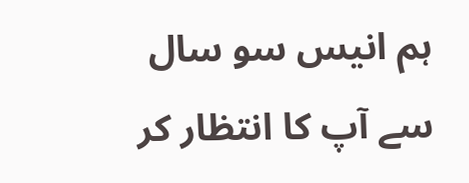ہم انیس سو سال سے آپ کا انتظار کر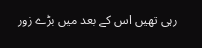رہی تھیں اس کے بعد میں بڑے زور